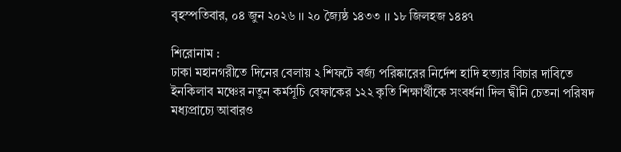বৃহস্পতিবার, ০৪ জুন ২০২৬ ।। ২০ জ্যৈষ্ঠ ১৪৩৩ ।। ১৮ জিলহজ ১৪৪৭

শিরোনাম :
ঢাকা মহানগরীতে দিনের বেলায় ২ শিফটে বর্জ্য পরিষ্কারের নির্দেশ হাদি হত্যার বিচার দাবিতে ইনকিলাব মঞ্চের নতুন কর্মসূচি বেফাকের ১২২ কৃতি শিক্ষার্থীকে সংবর্ধনা দিল দ্বীনি চেতনা পরিষদ মধ্যপ্রাচ্যে আবারও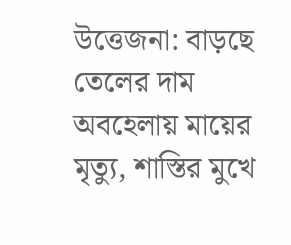উত্তেজনা: বাড়ছে তেলের দাম অবহেলায় মায়ের মৃত্যু, শাস্তির মুখে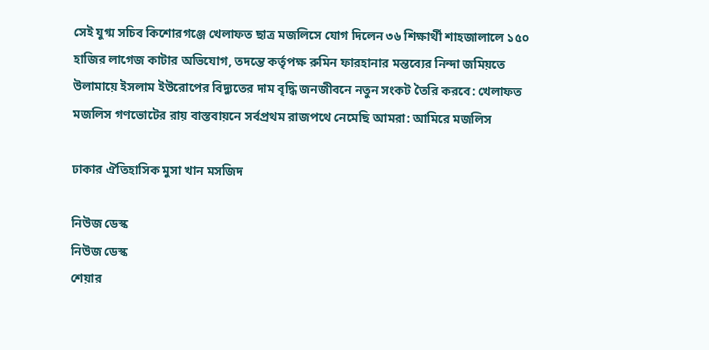সেই যুগ্ম সচিব কিশোরগঞ্জে খেলাফত ছাত্র মজলিসে যোগ দিলেন ৩৬ শিক্ষার্থী শাহজালালে ১৫০ হাজির লাগেজ কাটার অভিযোগ, তদন্তে কর্তৃপক্ষ রুমিন ফারহানার মন্তব্যের নিন্দা জমিয়তে উলামায়ে ইসলাম ইউরোপের বিদ্যুতের দাম বৃদ্ধি জনজীবনে নতুন সংকট তৈরি করবে: খেলাফত মজলিস গণভোটের রায় বাস্তবায়নে সর্বপ্রথম রাজপথে নেমেছি আমরা: আমিরে মজলিস

ঢাকার ঐতিহাসিক মুসা খান মসজিদ

নিউজ ডেস্ক
নিউজ ডেস্ক
শেয়ার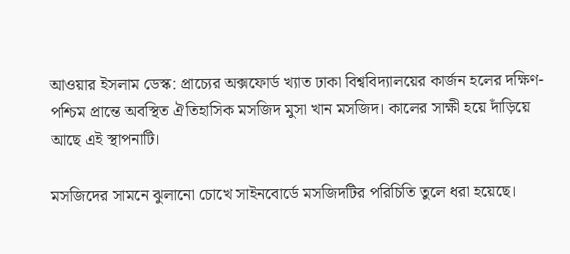আওয়ার ইসলাম ডেস্ক: প্রাচ্যের অক্সফোর্ড খ্যাত ঢাকা বিশ্ববিদ্যালয়ের কার্জন হলের দক্ষিণ-পশ্চিম প্রান্তে অবস্থিত ঐতিহাসিক মসজিদ মুসা খান মসজিদ। কালের সাক্ষী হয়ে দাঁড়িয়ে আছে এই স্থাপনাটি।

মসজিদের সামনে ঝুলানো চোখে সাইনবোর্ডে মসজিদটির পরিচিতি তুলে ধরা হয়েছে।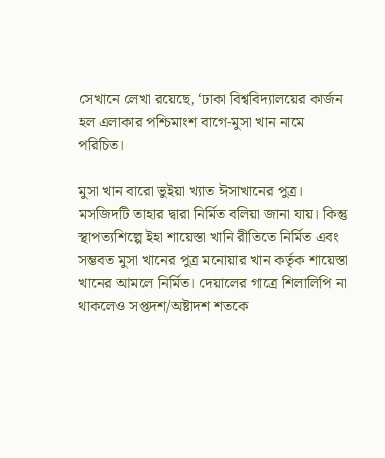সেখানে লেখা রয়েছে, ‘ঢাকা বিশ্ববিদ্যালয়ের কার্জন হল এলাকার পশ্চিমাংশ বাগে-মুসা খান নামে পরিচিত।

মুসা খান বারো ভুইয়া খ্যাত ঈসাখানের পুত্র। মসজিদটি তাহার দ্বারা নির্মিত বলিয়া জানা যায়। কিন্তু স্থাপত্যশিল্পে ইহা শায়েস্তা খানি রীতিতে নির্মিত এবং সম্ভবত মুসা খানের পুত্র মনোয়ার খান কর্তৃক শায়েস্তা খানের আমলে নির্মিত। দেয়ালের গাত্রে শিলালিপি না থাকলেও সপ্তদশ/অষ্টাদশ শতকে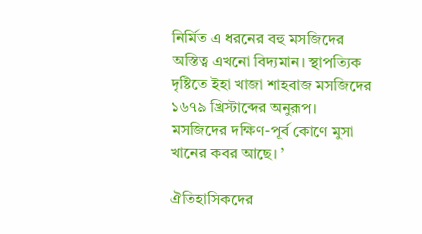নির্মিত এ ধরনের বহু মসজিদের অস্তিত্ব এখনো বিদ্যমান। স্থাপত্যিক দৃষ্টিতে ইহা খাজা শাহবাজ মসজিদের ১৬৭৯ খ্রিস্টাব্দের অনুরূপ। মসজিদের দক্ষিণ-পূর্ব কোণে মুসা খানের কবর আছে। ’

ঐতিহাসিকদের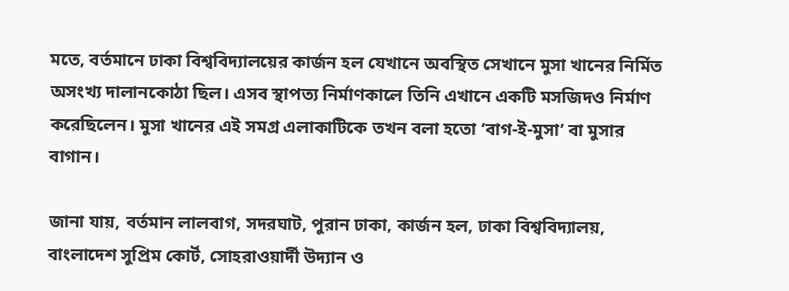মতে, বর্তমানে ঢাকা বিশ্ববিদ্যালয়ের কার্জন হল যেখানে অবস্থিত সেখানে মুসা খানের নির্মিত অসংখ্য দালানকোঠা ছিল। এসব স্থাপত্য নির্মাণকালে তিনি এখানে একটি মসজিদও নির্মাণ করেছিলেন। মুসা খানের এই সমগ্র এলাকাটিকে তখন বলা হতো ‘বাগ-ই-মুসা’ বা মুসার বাগান।

জানা যায়, বর্তমান লালবাগ, সদরঘাট, পুরান ঢাকা, কার্জন হল, ঢাকা বিশ্ববিদ্যালয়, বাংলাদেশ সুপ্রিম কোর্ট, সোহরাওয়ার্দী উদ্যান ও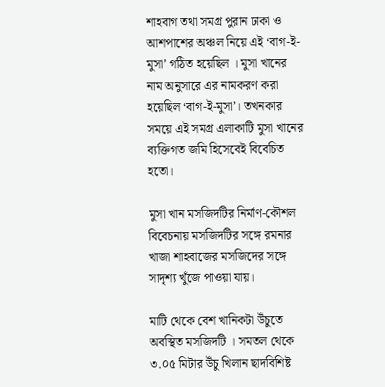শাহবাগ তথা সমগ্র পুরান ঢাকা ও আশপাশের অঞ্চল নিয়ে এই ‘বাগ-ই-মুসা’ গঠিত হয়েছিল । মুসা খানের নাম অনুসারে এর নামকরণ করা হয়েছিল ‘বাগ-ই-মুসা’। তখনকার সময়ে এই সমগ্র এলাকাটি মুসা খানের ব্যক্তিগত জমি হিসেবেই বিবেচিত হতো।

মুসা খান মসজিদটির নির্মাণ-কৌশল বিবেচনায় মসজিদটির সঙ্গে রমনার খাজা শাহবাজের মসজিদের সঙ্গে সাদৃশ্য খুঁজে পাওয়া যায়।

মাটি থেকে বেশ খানিকটা উঁচুতে অবস্থিত মসজিদটি । সমতল থেকে ৩.০৫ মিটার উঁচু খিলান ছাদবিশিষ্ট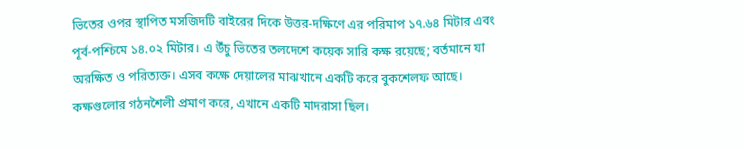ভিতের ওপর স্থাপিত মসজিদটি বাইরের দিকে উত্তর-দক্ষিণে এর পরিমাপ ১৭.৬৪ মিটার এবং পূর্ব-পশ্চিমে ১৪.০২ মিটার। এ উঁচু ভিতের তলদেশে কয়েক সারি কক্ষ রয়েছে; বর্তমানে যা অরক্ষিত ও পরিত্যক্ত। এসব কক্ষে দেয়ালের মাঝখানে একটি করে বুকশেলফ আছে। কক্ষগুলোর গঠনশৈলী প্রমাণ করে, এখানে একটি মাদরাসা ছিল।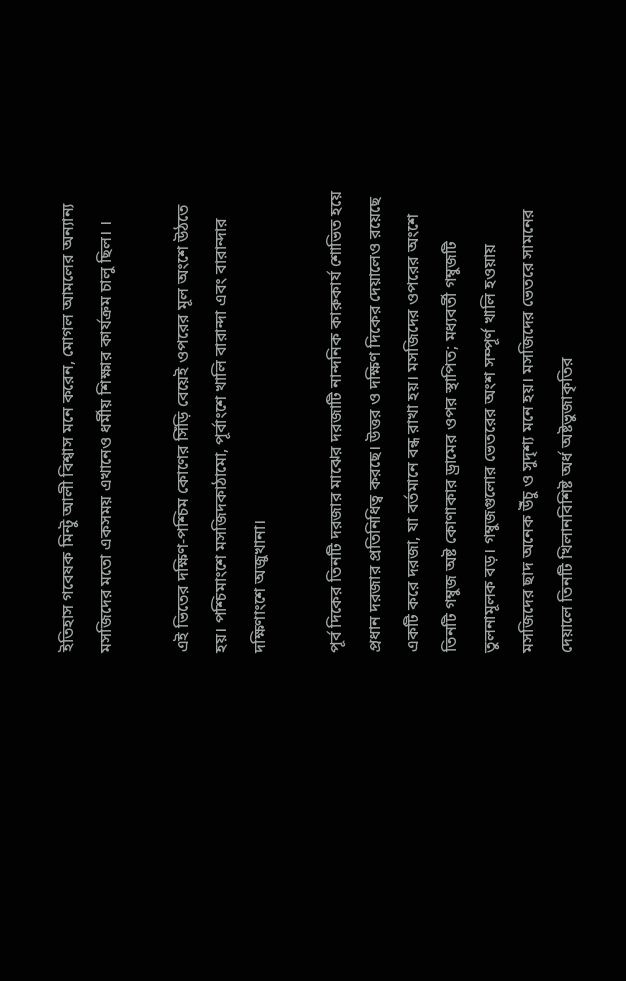ইতিহাস গবেষক মিন্টু আলী বিশ্বাস মনে করেন, মোগল আমলের অন্যান্য মসজিদের মতো একসময় এখানেও ধর্মীয় শিক্ষার কার্যক্রম চালু ছিল। ।

এই ভিতের দক্ষিণ-পশ্চিম কোণের সিঁড়ি বেয়েই ওপরের মূল অংশে উঠতে হয়। পশ্চিমাংশে মসজিদকাঠামো, পূর্বাংশে খালি বারান্দা এবং বারান্দার দক্ষিণাংশে অজুখানা।

পূর্ব দিকের তিনটি দরজার মাঝের দরজাটি নান্দনিক কারুকার্য শোভিত হয়ে প্রধান দরজার প্রতিনিধিত্ব করছে। উত্তর ও দক্ষিণ দিকের দেয়ালেও রয়েছে একটি করে দরজা, যা বর্তমানে বন্ধ রাখা হয়। মসজিদের ওপরের অংশে তিনটি গম্বুজ অষ্ট কোণাকার ড্রামের ওপর স্থাপিত; মধ্যবর্তী গম্বুজটি তুলনামূলক বড়। গম্বুজগুলোর ভেতরের অংশ সম্পূর্ণ খালি হওয়ায় মসজিদের ছাদ অনেক উঁচু ও সুদৃশ্য মনে হয়। মসজিদের ভেতরে সামনের দেয়ালে তিনটি খিলানবিশিষ্ট অর্ধ অষ্টভুজাকৃতির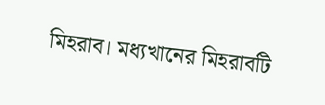মিহরাব। মধ্যখানের মিহরাবটি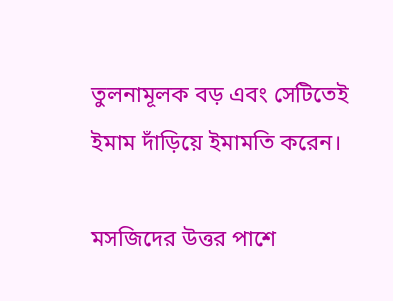তুলনামূলক বড় এবং সেটিতেই ইমাম দাঁড়িয়ে ইমামতি করেন।

মসজিদের উত্তর পাশে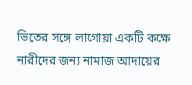ভিতের সঙ্গে লাগোয়া একটি কক্ষে নারীদের জন্য নামাজ আদায়ের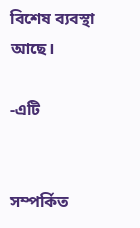বিশেষ ব্যবস্থা আছে।

-এটি


সম্পর্কিত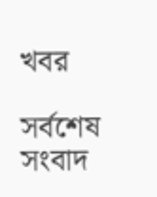খবর

সর্বশেষ সংবাদ